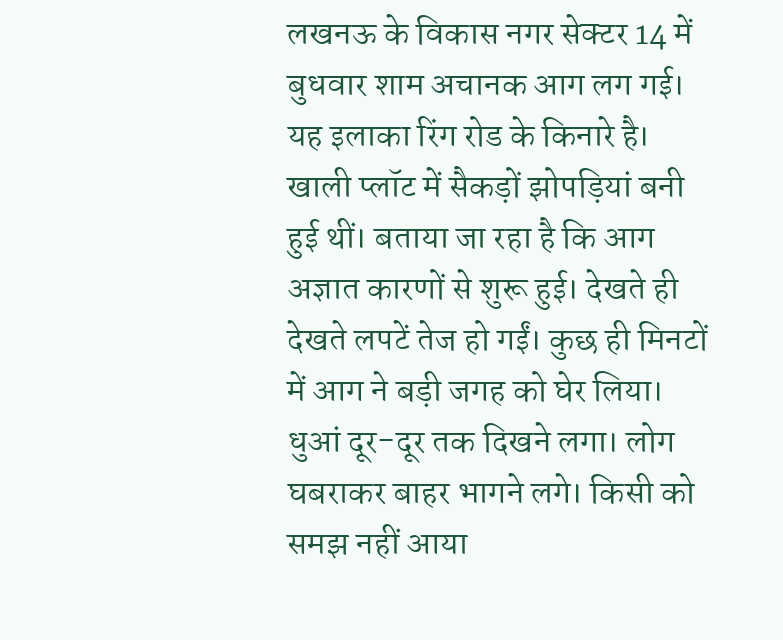लखनऊ के विकास नगर सेक्टर 14 में बुधवार शाम अचानक आग लग गई। यह इलाका रिंग रोड के किनारे है। खाली प्लॉट में सैकड़ों झोपड़ियां बनी हुई थीं। बताया जा रहा है कि आग अज्ञात कारणों से शुरू हुई। देखते ही देखते लपटें तेज हो गईं। कुछ ही मिनटों में आग ने बड़ी जगह को घेर लिया। धुआं दूर-दूर तक दिखने लगा। लोग घबराकर बाहर भागने लगे। किसी को समझ नहीं आया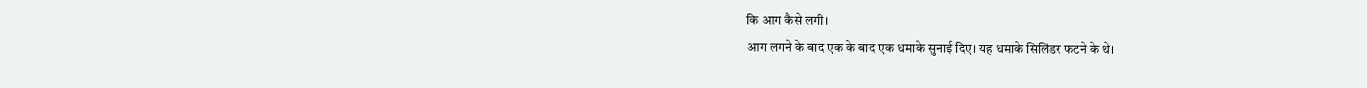कि आग कैसे लगी।
आग लगने के बाद एक के बाद एक धमाके सुनाई दिए। यह धमाके सिलिंडर फटने के थे।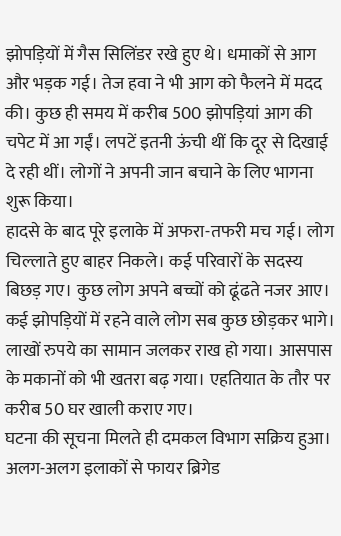झोपड़ियों में गैस सिलिंडर रखे हुए थे। धमाकों से आग और भड़क गई। तेज हवा ने भी आग को फैलने में मदद की। कुछ ही समय में करीब 500 झोपड़ियां आग की चपेट में आ गईं। लपटें इतनी ऊंची थीं कि दूर से दिखाई दे रही थीं। लोगों ने अपनी जान बचाने के लिए भागना शुरू किया।
हादसे के बाद पूरे इलाके में अफरा-तफरी मच गई। लोग चिल्लाते हुए बाहर निकले। कई परिवारों के सदस्य बिछड़ गए। कुछ लोग अपने बच्चों को ढूंढते नजर आए। कई झोपड़ियों में रहने वाले लोग सब कुछ छोड़कर भागे। लाखों रुपये का सामान जलकर राख हो गया। आसपास के मकानों को भी खतरा बढ़ गया। एहतियात के तौर पर करीब 50 घर खाली कराए गए।
घटना की सूचना मिलते ही दमकल विभाग सक्रिय हुआ। अलग-अलग इलाकों से फायर ब्रिगेड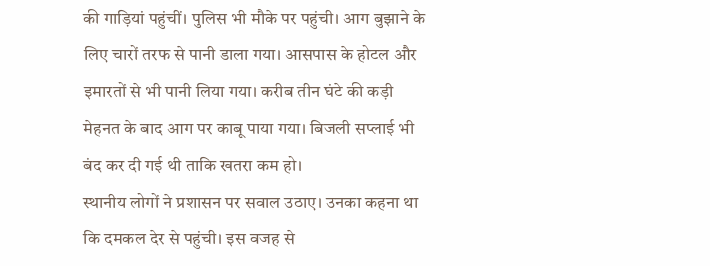की गाड़ियां पहुंचीं। पुलिस भी मौके पर पहुंची। आग बुझाने के लिए चारों तरफ से पानी डाला गया। आसपास के होटल और इमारतों से भी पानी लिया गया। करीब तीन घंटे की कड़ी मेहनत के बाद आग पर काबू पाया गया। बिजली सप्लाई भी बंद कर दी गई थी ताकि खतरा कम हो।
स्थानीय लोगों ने प्रशासन पर सवाल उठाए। उनका कहना था कि दमकल देर से पहुंची। इस वजह से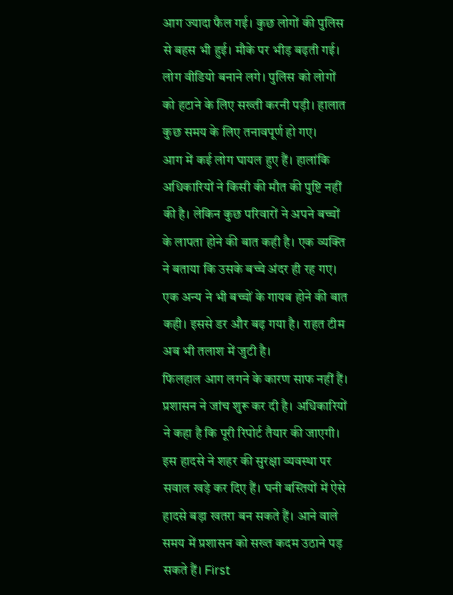आग ज्यादा फैल गई। कुछ लोगों की पुलिस से बहस भी हुई। मौके पर भीड़ बढ़ती गई। लोग वीडियो बनाने लगे। पुलिस को लोगों को हटाने के लिए सख्ती करनी पड़ी। हालात कुछ समय के लिए तनावपूर्ण हो गए।
आग में कई लोग घायल हुए हैं। हालांकि अधिकारियों ने किसी की मौत की पुष्टि नहीं की है। लेकिन कुछ परिवारों ने अपने बच्चों के लापता होने की बात कही है। एक व्यक्ति ने बताया कि उसके बच्चे अंदर ही रह गए। एक अन्य ने भी बच्चों के गायब होने की बात कही। इससे डर और बढ़ गया है। राहत टीम अब भी तलाश में जुटी है।
फिलहाल आग लगने के कारण साफ नहीं हैं। प्रशासन ने जांच शुरू कर दी है। अधिकारियों ने कहा है कि पूरी रिपोर्ट तैयार की जाएगी। इस हादसे ने शहर की सुरक्षा व्यवस्था पर सवाल खड़े कर दिए हैं। घनी बस्तियों में ऐसे हादसे बड़ा खतरा बन सकते हैं। आने वाले समय में प्रशासन को सख्त कदम उठाने पड़ सकते हैं। First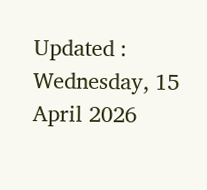Updated : Wednesday, 15 April 2026